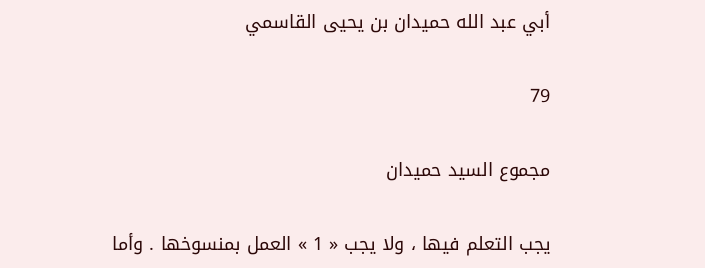أبي عبد الله حميدان بن يحيى القاسمي

79

مجموع السيد حميدان

يجب التعلم فيها ، ولا يجب « 1 » العمل بمنسوخها . وأما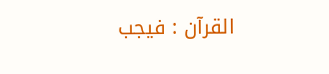القرآن : فيجب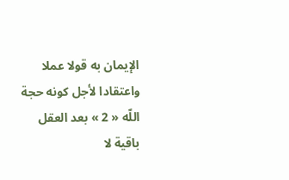الإيمان به قولا عملا واعتقادا لأجل كونه حجة اللّه « 2 » بعد العقل باقية لا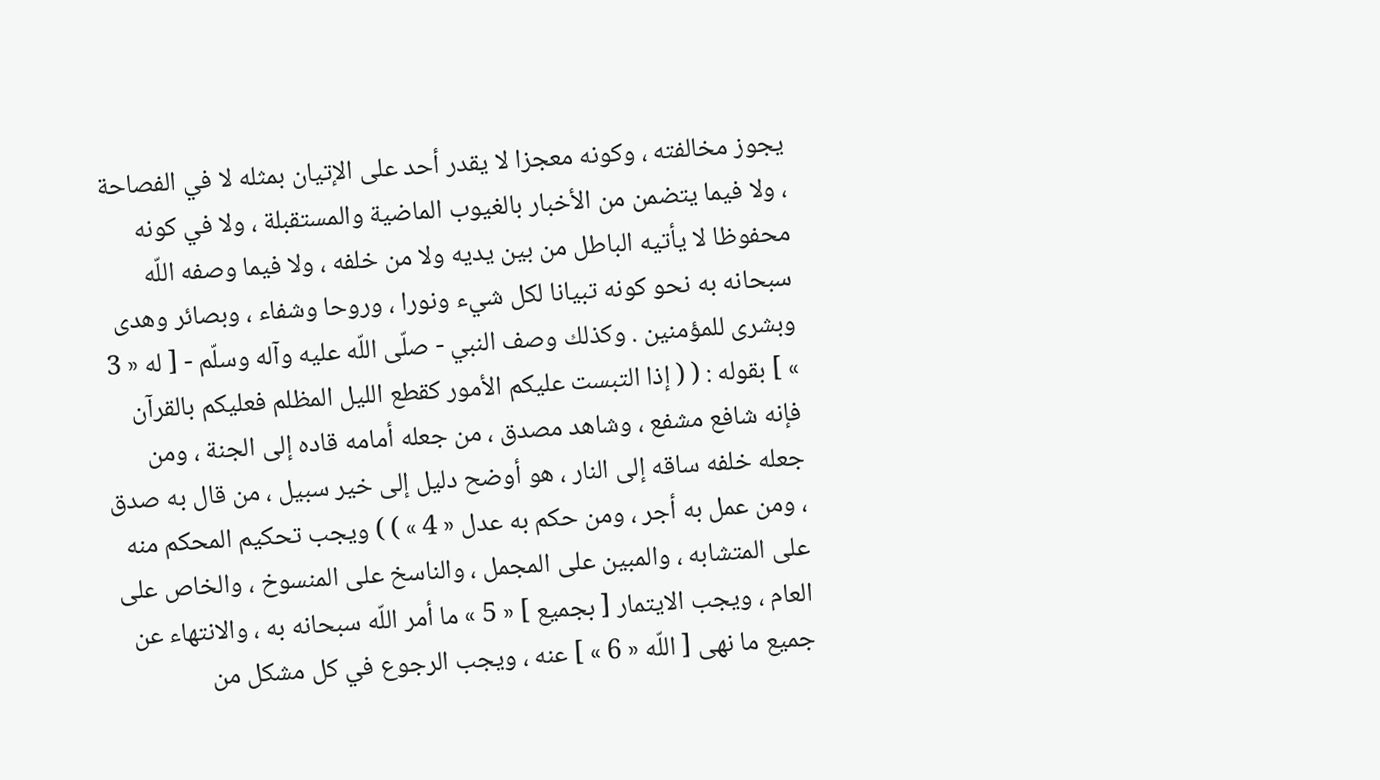يجوز مخالفته ، وكونه معجزا لا يقدر أحد على الإتيان بمثله لا في الفصاحة ، ولا فيما يتضمن من الأخبار بالغيوب الماضية والمستقبلة ، ولا في كونه محفوظا لا يأتيه الباطل من بين يديه ولا من خلفه ، ولا فيما وصفه اللّه سبحانه به نحو كونه تبيانا لكل شيء ونورا ، وروحا وشفاء ، وبصائر وهدى وبشرى للمؤمنين . وكذلك وصف النبي - صلّى اللّه عليه وآله وسلّم - [ له « 3 » ] بقوله : ( ( إذا التبست عليكم الأمور كقطع الليل المظلم فعليكم بالقرآن فإنه شافع مشفع ، وشاهد مصدق ، من جعله أمامه قاده إلى الجنة ، ومن جعله خلفه ساقه إلى النار ، هو أوضح دليل إلى خير سبيل ، من قال به صدق ، ومن عمل به أجر ، ومن حكم به عدل « 4 » ) ) ويجب تحكيم المحكم منه على المتشابه ، والمبين على المجمل ، والناسخ على المنسوخ ، والخاص على العام ، ويجب الايتمار [ بجميع ] « 5 » ما أمر اللّه سبحانه به ، والانتهاء عن جميع ما نهى [ اللّه « 6 » ] عنه ، ويجب الرجوع في كل مشكل من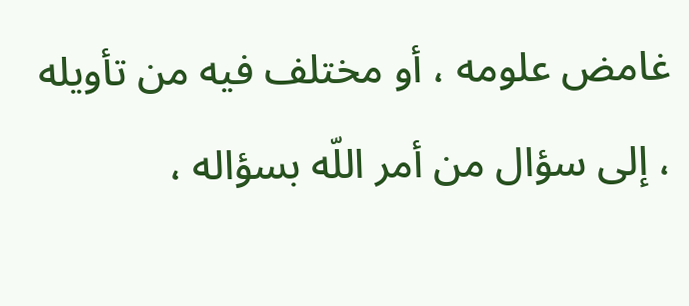غامض علومه ، أو مختلف فيه من تأويله ، إلى سؤال من أمر اللّه بسؤاله ،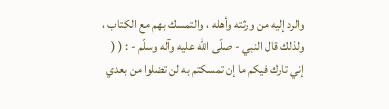والرد إليه من ورثته وأهله ، والتمسك بهم مع الكتاب ، ولذلك قال النبي - صلّى اللّه عليه وآله وسلّم - : ( ( إني تارك فيكم ما إن تمسكتم به لن تضلوا من بعدي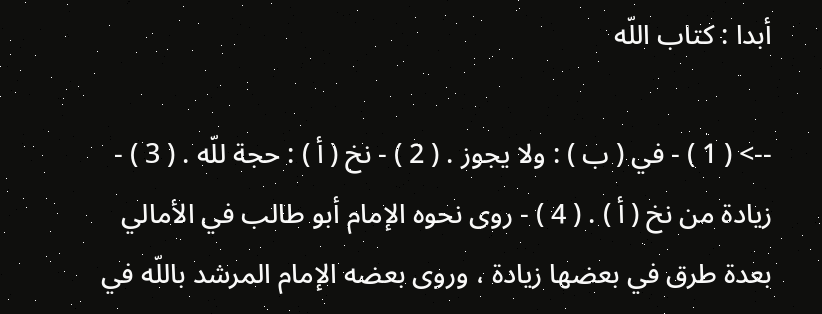أبدا : كتاب اللّه

--> ( 1 ) - في ( ب ) : ولا يجوز . ( 2 ) - نخ ( أ ) : حجة للّه . ( 3 ) - زيادة من نخ ( أ ) . ( 4 ) - روى نحوه الإمام أبو طالب في الأمالي بعدة طرق في بعضها زيادة ، وروى بعضه الإمام المرشد باللّه في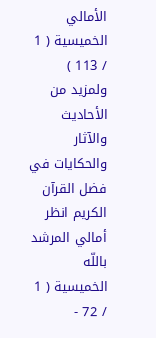الأمالي الخميسية ( 1 / 113 ) ولمزيد من الأحاديث والآثار والحكايات في فضل القرآن الكريم انظر أمالي المرشد باللّه الخميسية ( 1 / 72 -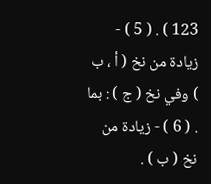123 ) . ( 5 ) - زيادة من نخ ( أ ، ب ) وفي نخ ( ج ) : بما . ( 6 ) - زيادة من نخ ( ب ) .